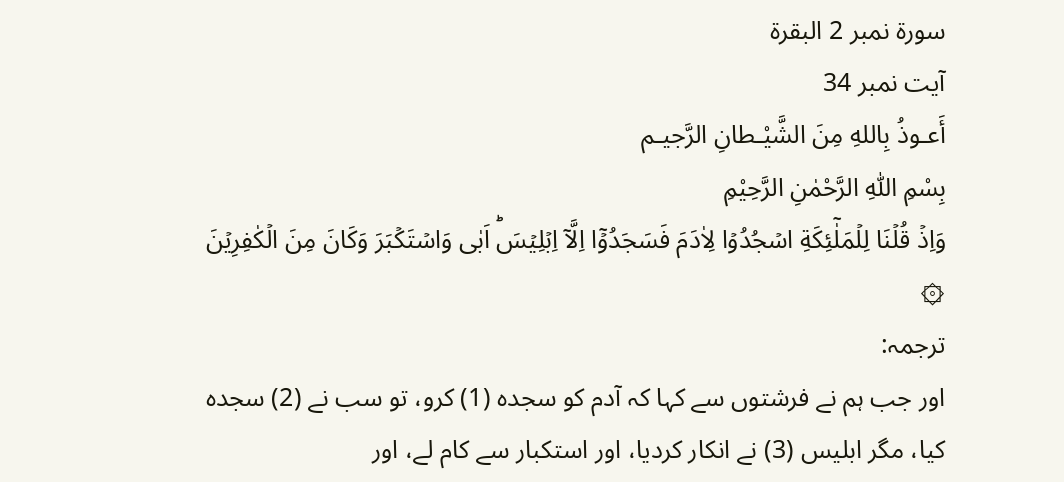سورۃ نمبر 2 البقرة
آیت نمبر 34
أَعـوذُ بِاللهِ مِنَ الشَّيْـطانِ الرَّجيـم
بِسْمِ اللّٰهِ الرَّحْمٰنِ الرَّحِيْمِ
وَاِذۡ قُلۡنَا لِلۡمَلٰٓئِكَةِ اسۡجُدُوۡا لِاٰدَمَ فَسَجَدُوۡٓا اِلَّاۤ اِبۡلِيۡسَؕ اَبٰى وَاسۡتَكۡبَرَ وَكَانَ مِنَ الۡكٰفِرِيۡنَ ۞
ترجمہ:
اور جب ہم نے فرشتوں سے کہا کہ آدم کو سجدہ (1) کرو، تو سب نے (2) سجدہ کیا، مگر ابلیس (3) نے انکار کردیا، اور استکبار سے کام لے، اور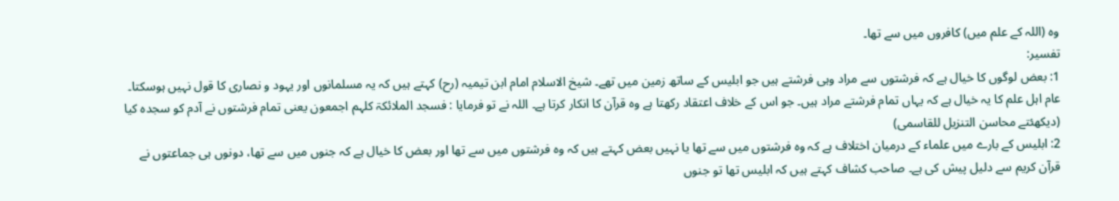وہ (اللہ کے علم میں) کافروں میں سے تھا۔
تفسیر:
1: بعض لوگوں کا خیال ہے کہ فرشتوں سے مراد وہی فرشتے ہیں جو ابلیس کے ساتھ زمین میں تھے۔ شیخ الاسلام امام ابن تیمیہ (رح) کہتے ہیں کہ یہ مسلمانوں اور یہود و نصاری کا قول نہیں ہوسکتا۔ عام اہل علم کا یہ خیال ہے کہ یہاں تمام فرشتے مراد ہیں۔ جو اس کے خلاف اعتقاد رکھتا ہے وہ قرآن کا انکار کرتا ہے۔ اللہ نے تو فرمایا : فسجد الملائکۃ کلہم اجمعون یعنی تمام فرشتوں نے آدم کو سجدہ کیا (دیکھئتے محاسن التنزیل للقاسمی)
2: ابلیس کے بارے میں علماء کے درمیان اختلاف ہے کہ وہ فرشتوں میں سے تھا یا نہیں بعض کہتے ہیں کہ وہ فرشتوں میں سے تھا اور بعض کا خیال ہے کہ جنوں میں سے تھا، دونوں ہی جماعتوں نے قرآن کریم سے دلیل پیش کی ہے۔ صاحب کشاف کہتے ہیں کہ ابلیس تھا تو جنوں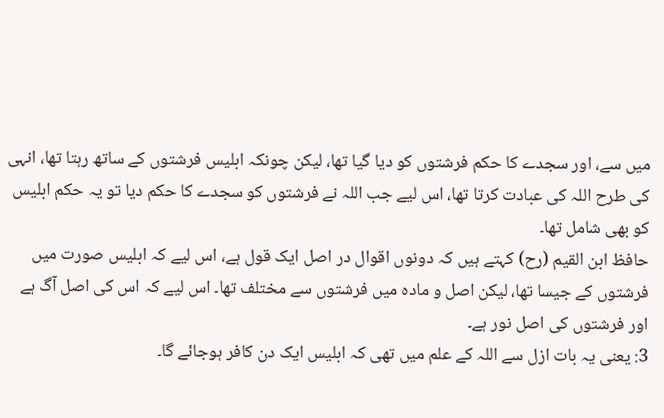میں سے، اور سجدے کا حکم فرشتوں کو دیا گیا تھا، لیکن چونکہ ابلیس فرشتوں کے ساتھ رہتا تھا، انہی کی طرح اللہ کی عبادت کرتا تھا، اس لیے جب اللہ نے فرشتوں کو سجدے کا حکم دیا تو یہ حکم ابلیس کو بھی شامل تھا۔
حافظ ابن القیم (رح) کہتے ہیں کہ دونوں اقوال در اصل ایک قول ہے، اس لیے کہ ابلیس صورت میں فرشتوں کے جیسا تھا، لیکن اصل و مادہ میں فرشتوں سے مختلف تھا۔ اس لیے کہ اس کی اصل آگ ہے اور فرشتوں کی اصل نور ہے۔
3: یعنی یہ بات ازل سے اللہ کے علم میں تھی کہ ابلیس ایک دن کافر ہوجائے گا۔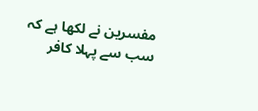مفسرین نے لکھا ہے کہ سب سے پہلا کافر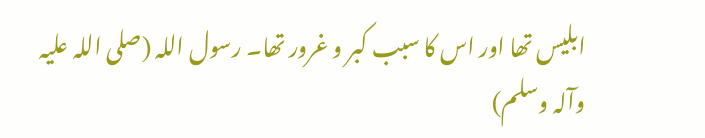ابلیس تھا اور اس کا سبب کبر و غرور تھا۔ رسول اللہ (صلی اللہ علیہ وآلہ وسلم)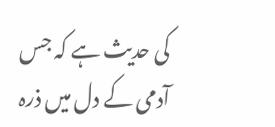کی حدیث ہے کہ جس آدمی کے دل میں ذرہ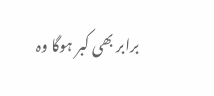برابر بھی کبر ہوگا وہ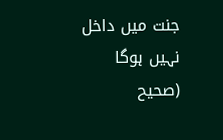جنت میں داخل نہیں ہوگا (صحیح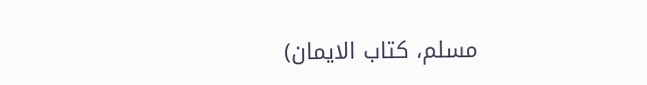مسلم، کتاب الایمان)